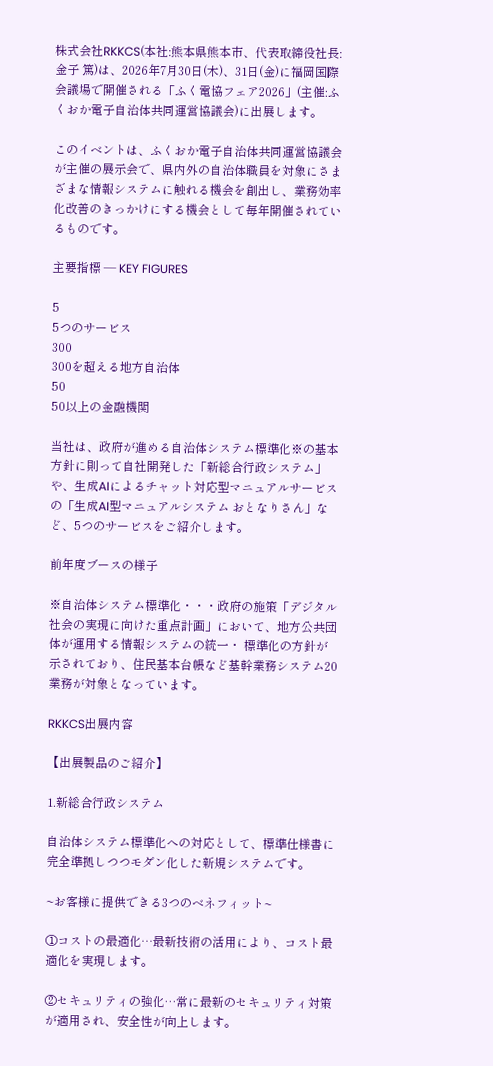株式会社RKKCS(本社:熊本県熊本市、代表取締役社長:金子 篤)は、2026年7月30日(木)、31日(金)に福岡国際会議場で開催される「ふく電協フェア2026」(主催:ふくおか電子自治体共同運営協議会)に出展します。

このイベントは、ふくおか電子自治体共同運営協議会が主催の展示会で、県内外の自治体職員を対象にさまざまな情報システムに触れる機会を創出し、業務効率化改善のきっかけにする機会として毎年開催されているものです。

主要指標 — KEY FIGURES

5
5つのサービス
300
300を超える地方自治体
50
50以上の金融機関

当社は、政府が進める自治体システム標準化※の基本方針に則って自社開発した「新総合行政システム」や、生成AIによるチャット対応型マニュアルサービスの「生成AI型マニュアルシステム おとなりさん」など、5つのサービスをご紹介します。

前年度ブースの様子

※自治体システム標準化・・・政府の施策「デジタル社会の実現に向けた重点計画」において、地方公共団体が運用する情報システムの統一・ 標準化の方針が示されており、住民基本台帳など基幹業務システム20業務が対象となっています。

RKKCS出展内容

【出展製品のご紹介】

1.新総合行政システム

自治体システム標準化への対応として、標準仕様書に完全準拠しつつモダン化した新規システムです。

~お客様に提供できる3つのベネフィット~

①コストの最適化…最新技術の活用により、コスト最適化を実現します。

②セキュリティの強化…常に最新のセキュリティ対策が適用され、安全性が向上します。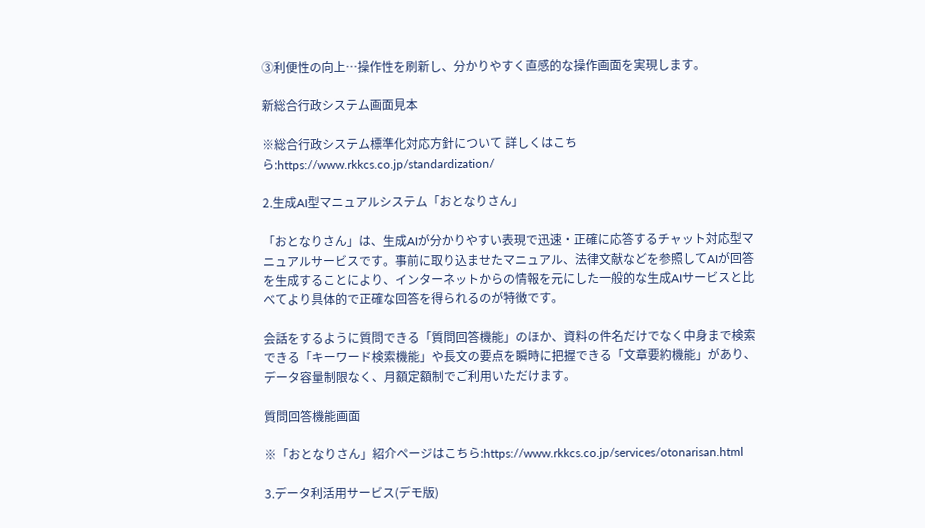③利便性の向上…操作性を刷新し、分かりやすく直感的な操作画面を実現します。

新総合行政システム画面見本

※総合行政システム標準化対応方針について 詳しくはこちら:https://www.rkkcs.co.jp/standardization/

2.生成AI型マニュアルシステム「おとなりさん」

「おとなりさん」は、生成AIが分かりやすい表現で迅速・正確に応答するチャット対応型マニュアルサービスです。事前に取り込ませたマニュアル、法律文献などを参照してAIが回答を生成することにより、インターネットからの情報を元にした一般的な生成AIサービスと比べてより具体的で正確な回答を得られるのが特徴です。

会話をするように質問できる「質問回答機能」のほか、資料の件名だけでなく中身まで検索できる「キーワード検索機能」や長文の要点を瞬時に把握できる「文章要約機能」があり、データ容量制限なく、月額定額制でご利用いただけます。

質問回答機能画面

※「おとなりさん」紹介ページはこちら:https://www.rkkcs.co.jp/services/otonarisan.html

3.データ利活用サービス(デモ版)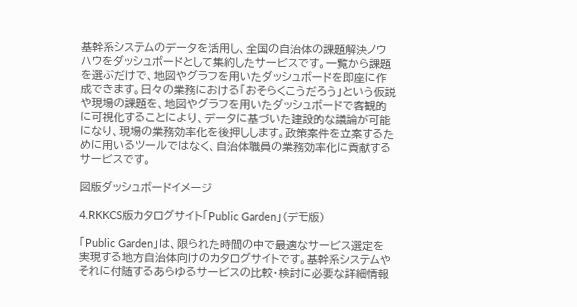基幹系システムのデータを活用し、全国の自治体の課題解決ノウハウをダッシュボードとして集約したサービスです。一覧から課題を選ぶだけで、地図やグラフを用いたダッシュボードを即座に作成できます。日々の業務における「おそらくこうだろう」という仮説や現場の課題を、地図やグラフを用いたダッシュボードで客観的に可視化することにより、データに基づいた建設的な議論が可能になり、現場の業務効率化を後押しします。政策案件を立案するために用いるツールではなく、自治体職員の業務効率化に貢献するサービスです。

図版ダッシュボードイメージ

4.RKKCS版カタログサイト「Public Garden」(デモ版)

「Public Garden」は、限られた時間の中で最適なサービス選定を実現する地方自治体向けのカタログサイトです。基幹系システムやそれに付随するあらゆるサービスの比較・検討に必要な詳細情報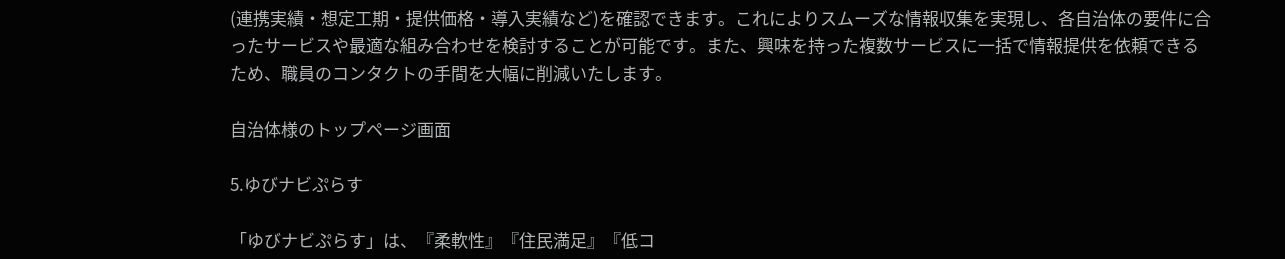(連携実績・想定工期・提供価格・導入実績など)を確認できます。これによりスムーズな情報収集を実現し、各自治体の要件に合ったサービスや最適な組み合わせを検討することが可能です。また、興味を持った複数サービスに一括で情報提供を依頼できるため、職員のコンタクトの手間を大幅に削減いたします。

自治体様のトップページ画面

5.ゆびナビぷらす

「ゆびナビぷらす」は、『柔軟性』『住民満足』『低コ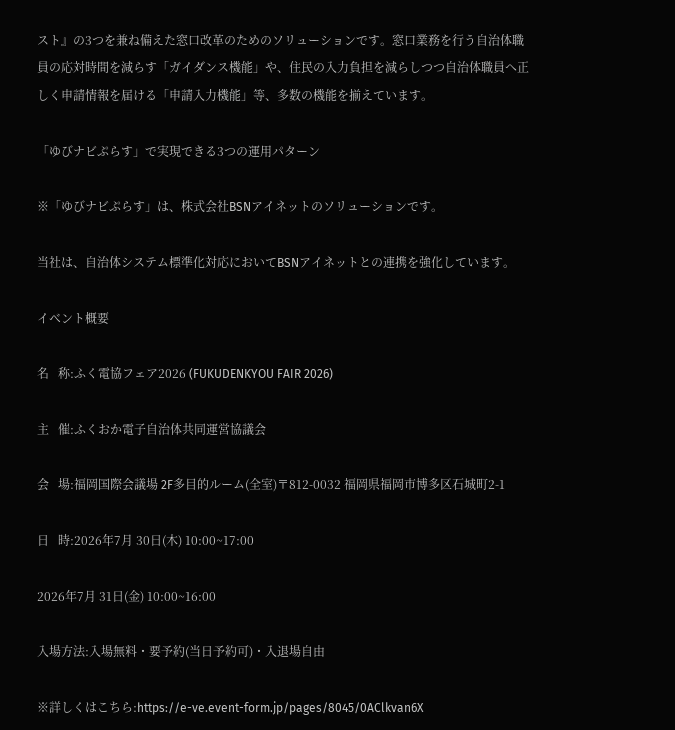スト』の3つを兼ね備えた窓口改革のためのソリューションです。窓口業務を行う自治体職員の応対時間を減らす「ガイダンス機能」や、住民の入力負担を減らしつつ自治体職員へ正しく申請情報を届ける「申請入力機能」等、多数の機能を揃えています。

「ゆびナビぷらす」で実現できる3つの運用パターン

※「ゆびナビぷらす」は、株式会社BSNアイネットのソリューションです。

当社は、自治体システム標準化対応においてBSNアイネットとの連携を強化しています。

イベント概要

名   称:ふく電協フェア2026 (FUKUDENKYOU FAIR 2026)

主   催:ふくおか電子自治体共同運営協議会

会   場:福岡国際会議場 2F多目的ルーム(全室)〒812-0032 福岡県福岡市博多区石城町2-1

日   時:2026年7月 30日(木) 10:00~17:00

2026年7月 31日(金) 10:00~16:00

入場方法:入場無料・要予約(当日予約可)・入退場自由

※詳しくはこちら:https://e-ve.event-form.jp/pages/8045/0AClkvan6X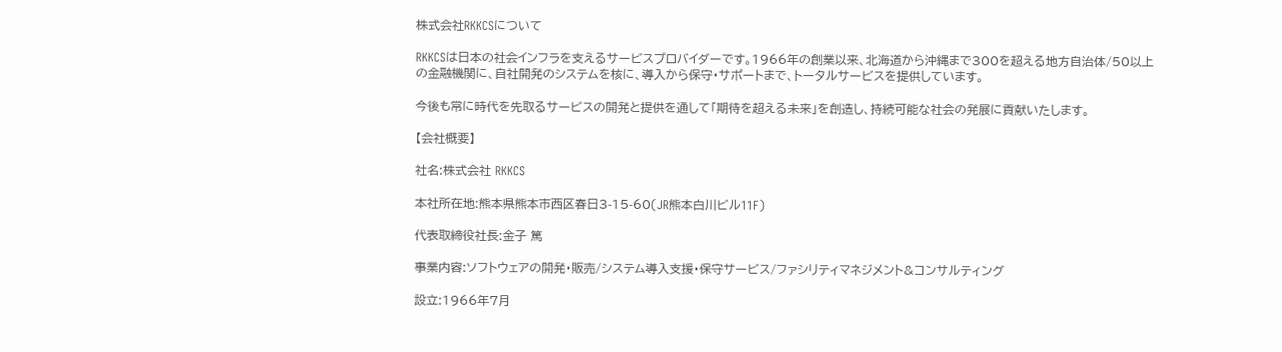株式会社RKKCSについて

RKKCSは日本の社会インフラを支えるサービスプロバイダーです。1966年の創業以来、北海道から沖縄まで300を超える地方自治体/50以上の金融機関に、自社開発のシステムを核に、導入から保守・サポートまで、トータルサービスを提供しています。

今後も常に時代を先取るサービスの開発と提供を通して「期待を超える未来」を創造し、持続可能な社会の発展に貢献いたします。

【会社概要】

社名:株式会社 RKKCS

本社所在地:熊本県熊本市西区春日3-15-60(JR熊本白川ビル11F)

代表取締役社長:金子 篤

事業内容:ソフトウェアの開発・販売/システム導入支援・保守サービス/ファシリティマネジメント&コンサルティング

設立:1966年7月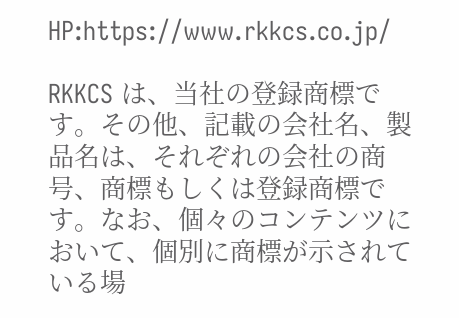HP:https://www.rkkcs.co.jp/

RKKCS は、当社の登録商標です。その他、記載の会社名、製品名は、それぞれの会社の商号、商標もしくは登録商標です。なお、個々のコンテンツにおいて、個別に商標が示されている場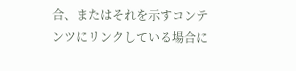合、またはそれを示すコンテンツにリンクしている場合に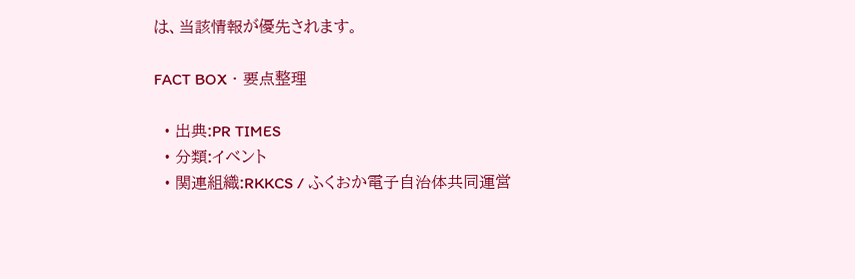は、当該情報が優先されます。

FACT BOX ・ 要点整理

  • 出典:PR TIMES
  • 分類:イベント
  • 関連組織:RKKCS / ふくおか電子自治体共同運営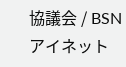協議会 / BSNアイネット